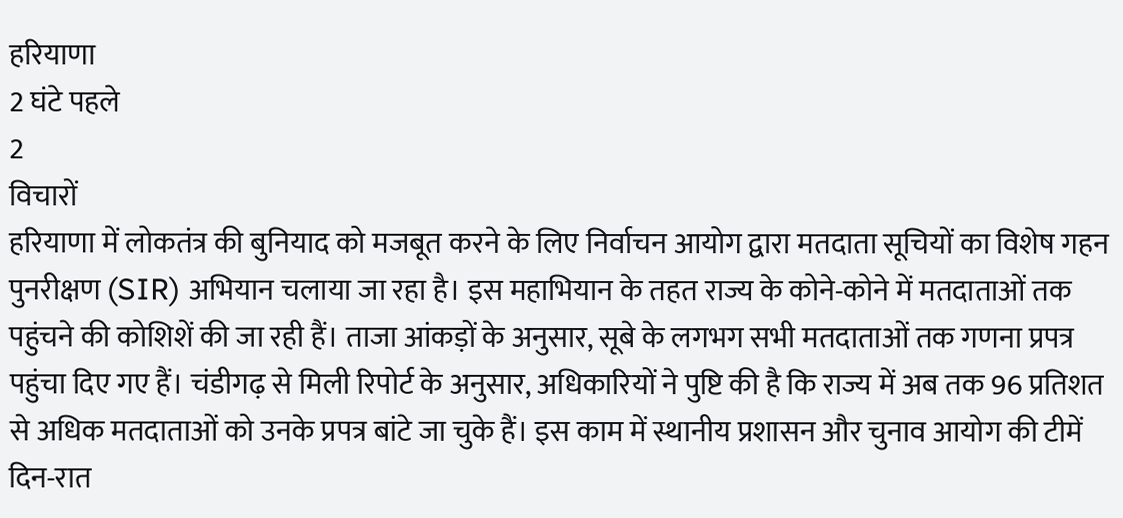हरियाणा
2 घंटे पहले
2
विचारों
हरियाणा में लोकतंत्र की बुनियाद को मजबूत करने के लिए निर्वाचन आयोग द्वारा मतदाता सूचियों का विशेष गहन पुनरीक्षण (SIR) अभियान चलाया जा रहा है। इस महाभियान के तहत राज्य के कोने-कोने में मतदाताओं तक पहुंचने की कोशिशें की जा रही हैं। ताजा आंकड़ों के अनुसार, सूबे के लगभग सभी मतदाताओं तक गणना प्रपत्र पहुंचा दिए गए हैं। चंडीगढ़ से मिली रिपोर्ट के अनुसार, अधिकारियों ने पुष्टि की है कि राज्य में अब तक 96 प्रतिशत से अधिक मतदाताओं को उनके प्रपत्र बांटे जा चुके हैं। इस काम में स्थानीय प्रशासन और चुनाव आयोग की टीमें दिन-रात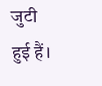जुटी हुई हैं।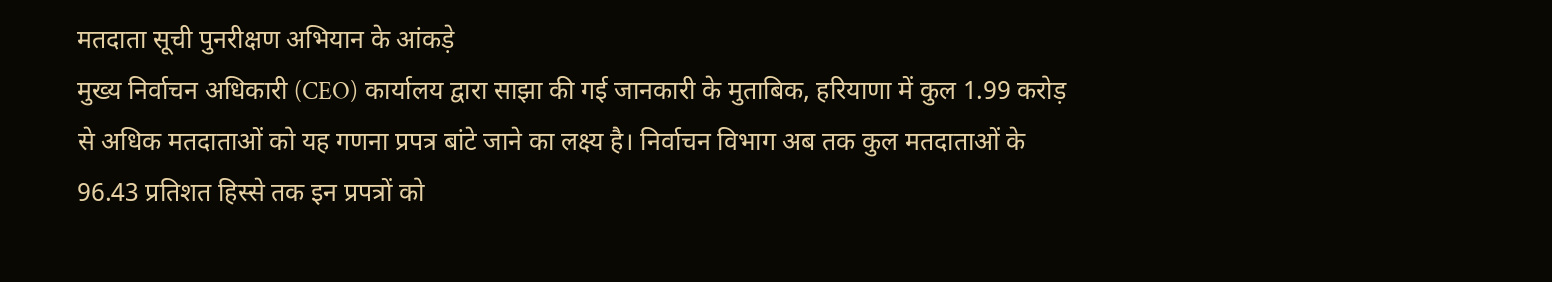मतदाता सूची पुनरीक्षण अभियान के आंकड़े
मुख्य निर्वाचन अधिकारी (CEO) कार्यालय द्वारा साझा की गई जानकारी के मुताबिक, हरियाणा में कुल 1.99 करोड़ से अधिक मतदाताओं को यह गणना प्रपत्र बांटे जाने का लक्ष्य है। निर्वाचन विभाग अब तक कुल मतदाताओं के 96.43 प्रतिशत हिस्से तक इन प्रपत्रों को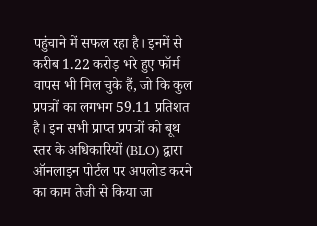पहुंचाने में सफल रहा है। इनमें से करीब 1.22 करोड़ भरे हुए फॉर्म वापस भी मिल चुके हैं, जो कि कुल प्रपत्रों का लगभग 59.11 प्रतिशत है। इन सभी प्राप्त प्रपत्रों को बूथ स्तर के अधिकारियों (BLO) द्वारा ऑनलाइन पोर्टल पर अपलोड करने का काम तेजी से किया जा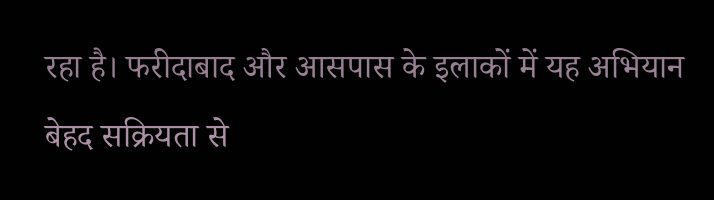रहा है। फरीदाबाद और आसपास के इलाकों में यह अभियान बेहद सक्रियता से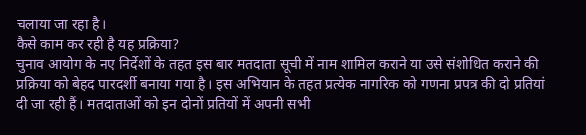चलाया जा रहा है।
कैसे काम कर रही है यह प्रक्रिया?
चुनाव आयोग के नए निर्देशों के तहत इस बार मतदाता सूची में नाम शामिल कराने या उसे संशोधित कराने की प्रक्रिया को बेहद पारदर्शी बनाया गया है। इस अभियान के तहत प्रत्येक नागरिक को गणना प्रपत्र की दो प्रतियां दी जा रही हैं। मतदाताओं को इन दोनों प्रतियों में अपनी सभी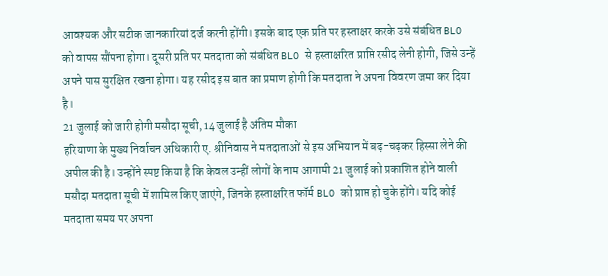आवश्यक और सटीक जानकारियां दर्ज करनी होंगी। इसके बाद एक प्रति पर हस्ताक्षर करके उसे संबंधित BLO को वापस सौंपना होगा। दूसरी प्रति पर मतदाता को संबंधित BLO से हस्ताक्षरित प्राप्ति रसीद लेनी होगी, जिसे उन्हें अपने पास सुरक्षित रखना होगा। यह रसीद इस बात का प्रमाण होगी कि मतदाता ने अपना विवरण जमा कर दिया है।
21 जुलाई को जारी होगी मसौदा सूची, 14 जुलाई है अंतिम मौका
हरियाणा के मुख्य निर्वाचन अधिकारी ए. श्रीनिवास ने मतदाताओं से इस अभियान में बढ़-चढ़कर हिस्सा लेने की अपील की है। उन्होंने स्पष्ट किया है कि केवल उन्हीं लोगों के नाम आगामी 21 जुलाई को प्रकाशित होने वाली मसौदा मतदाता सूची में शामिल किए जाएंगे, जिनके हस्ताक्षरित फॉर्म BLO को प्राप्त हो चुके होंगे। यदि कोई मतदाता समय पर अपना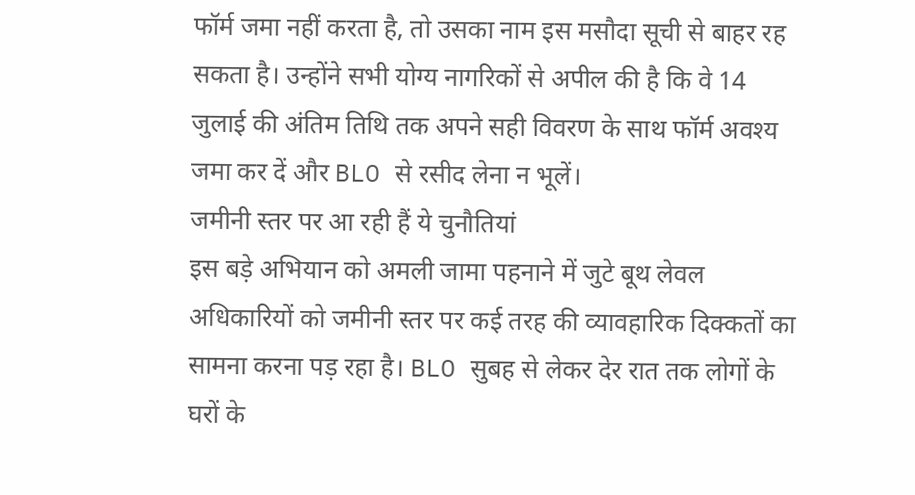फॉर्म जमा नहीं करता है, तो उसका नाम इस मसौदा सूची से बाहर रह सकता है। उन्होंने सभी योग्य नागरिकों से अपील की है कि वे 14 जुलाई की अंतिम तिथि तक अपने सही विवरण के साथ फॉर्म अवश्य जमा कर दें और BLO से रसीद लेना न भूलें।
जमीनी स्तर पर आ रही हैं ये चुनौतियां
इस बड़े अभियान को अमली जामा पहनाने में जुटे बूथ लेवल अधिकारियों को जमीनी स्तर पर कई तरह की व्यावहारिक दिक्कतों का सामना करना पड़ रहा है। BLO सुबह से लेकर देर रात तक लोगों के घरों के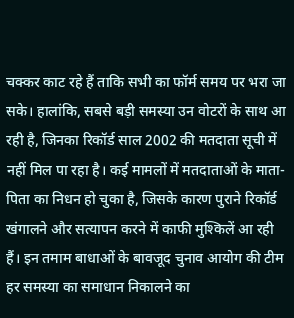चक्कर काट रहे हैं ताकि सभी का फॉर्म समय पर भरा जा सके। हालांकि, सबसे बड़ी समस्या उन वोटरों के साथ आ रही है, जिनका रिकॉर्ड साल 2002 की मतदाता सूची में नहीं मिल पा रहा है। कई मामलों में मतदाताओं के माता-पिता का निधन हो चुका है, जिसके कारण पुराने रिकॉर्ड खंगालने और सत्यापन करने में काफी मुश्किलें आ रही हैं। इन तमाम बाधाओं के बावजूद चुनाव आयोग की टीम हर समस्या का समाधान निकालने का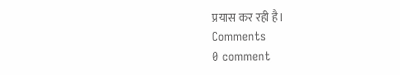प्रयास कर रही है।
Comments
0 comment